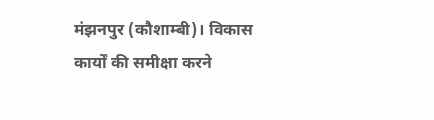मंझनपुर (कौशाम्बी)। विकास कार्यों की समीक्षा करने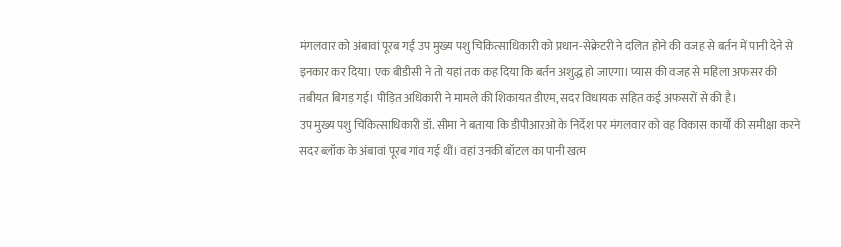मंगलवार को अंबावां पूरब गईं उप मुख्य पशु चिकित्साधिकारी को प्रधान-सेक्रेटरी ने दलित होने की वजह से बर्तन में पानी देने से इनकार कर दिया। एक बीडीसी ने तो यहां तक कह दिया कि बर्तन अशुद्ध हो जाएगा। प्यास की वजह से महिला अफसर की तबीयत बिगड़ गई। पीड़ित अधिकारी ने मामले की शिकायत डीएम, सदर विधायक सहित कई अफसरों से की है।
उप मुख्य पशु चिकित्साधिकारी डॉ. सीमा ने बताया कि डीपीआरओ के निर्देश पर मंगलवार को वह विकास कार्यों की समीक्षा करने सदर ब्लॉक के अंबावां पूरब गांव गई थीं। वहां उनकी बॉटल का पानी खत्म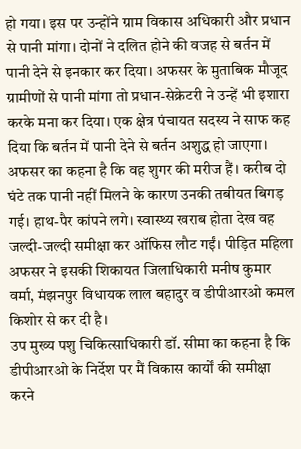हो गया। इस पर उन्होंने ग्राम विकास अधिकारी और प्रधान से पानी मांगा। दोनों ने दलित होने की वजह से बर्तन में पानी देने से इनकार कर दिया। अफसर के मुताबिक मौजूद ग्रामीणों से पानी मांगा तो प्रधान-सेक्रेटरी ने उन्हें भी इशारा करके मना कर दिया। एक क्षेत्र पंचायत सदस्य ने साफ कह दिया कि बर्तन में पानी देने से बर्तन अशुद्ध हो जाएगा। अफसर का कहना है कि वह शुगर की मरीज हैं। करीब दो घंटे तक पानी नहीं मिलने के कारण उनकी तबीयत बिगड़ गई। हाथ-पैर कांपने लगे। स्वास्थ्य खराब होता देख वह जल्दी-जल्दी समीक्षा कर ऑफिस लौट गईं। पीड़ित महिला अफसर ने इसकी शिकायत जिलाधिकारी मनीष कुमार वर्मा, मंझनपुर विधायक लाल बहादुर व डीपीआरओ कमल किशोर से कर दी है।
उप मुख्य पशु चिकित्साधिकारी डॉ. सीमा का कहना है कि डीपीआरओ के निर्देश पर मैं विकास कार्यों की समीक्षा करने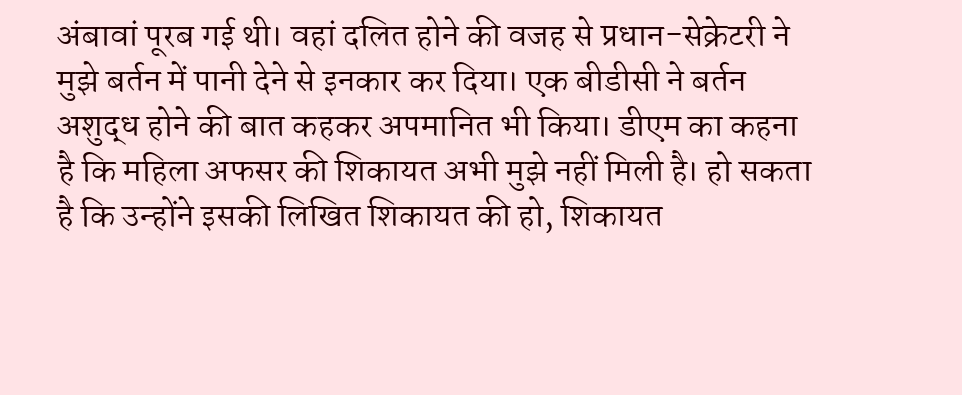अंबावां पूरब गई थी। वहां दलित होने की वजह से प्रधान-सेक्रेटरी ने मुझे बर्तन में पानी देने से इनकार कर दिया। एक बीडीसी ने बर्तन अशुद्ध होने की बात कहकर अपमानित भी किया। डीएम का कहना है कि महिला अफसर की शिकायत अभी मुझे नहीं मिली है। हो सकता है कि उन्होंने इसकी लिखित शिकायत की हो, शिकायत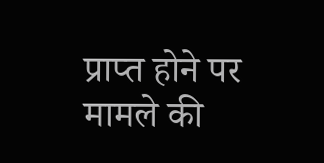प्राप्त होने पर मामले की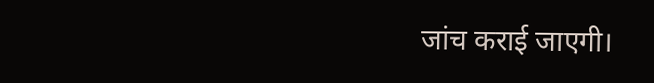जांच कराई जाएगी।